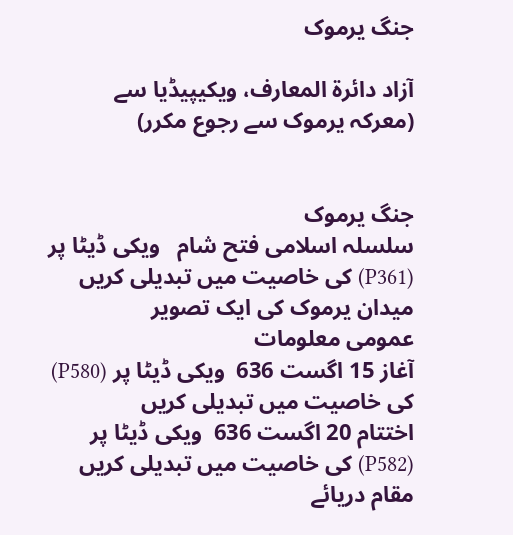جنگ یرموک

آزاد دائرۃ المعارف، ویکیپیڈیا سے
(معرکہ یرموک سے رجوع مکرر)


جنگ یرموک
سلسلہ اسلامی فتح شام   ویکی ڈیٹا پر (P361) کی خاصیت میں تبدیلی کریں
میدان یرموک کی ایک تصویر
عمومی معلومات
آغاز 15 اگست 636  ویکی ڈیٹا پر (P580) کی خاصیت میں تبدیلی کریں
اختتام 20 اگست 636  ویکی ڈیٹا پر (P582) کی خاصیت میں تبدیلی کریں
مقام دریائے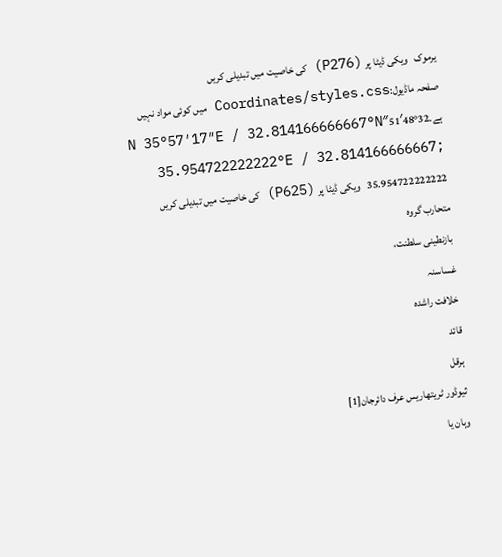یرموک   ویکی ڈیٹا پر (P276) کی خاصیت میں تبدیلی کریں
صفحہ ماڈیول:Coordinates/styles.css میں کوئی مواد نہیں ہے۔32°48′51″N 35°57′17″E / 32.814166666667°N 35.954722222222°E / 32.814166666667; 35.954722222222   ویکی ڈیٹا پر (P625) کی خاصیت میں تبدیلی کریں
متحارب گروہ
بازنطینی سلطنت،
غساسنہ
خلافت راشدہ
قائد
ہرقل
ثیوڈور ٹریتھاریس عرف دائرجان[1]
وہان یا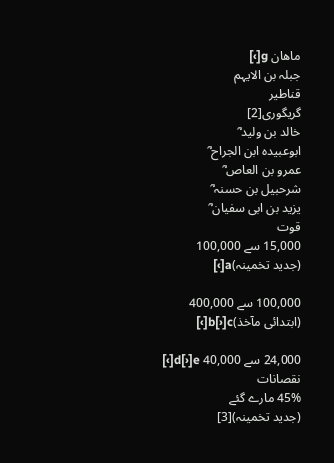ماهان g[›]
جبلہ بن الایہم
قناطير
گریگوری[2]
خالد بن ولید ؓ
ابوعبیدہ ابن الجراح ؓ
عمرو بن العاص ؓ
شرحبیل بن حسنہ ؓ
یزید بن ابی سفیان ؓ
قوت
15,000 سے 100,000
(جدید تخمینہ)a[›]

100,000 سے 400,000
(ابتدائی مآخذ)b[›]c[›]

24,000 سے 40,000 d[›]e[›]
نقصانات
45% مارے گئے
(جدید تخمینہ)[3]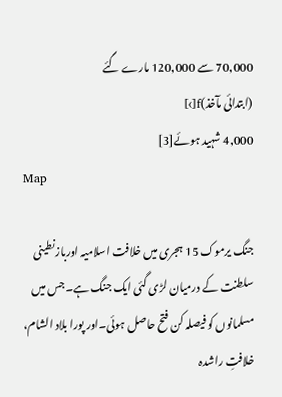70,000 سے 120,000 مارے گئے
(ابتدائی مآخذ)f[›]
4,000 شہید ہوئے[3]
Map

جنگ یرموک 15 ہجری میں خلافت اسلامیہ اوربازنطینی سلطنت کے درمیان لڑی گئی ایک جنگ ہے۔جس میں مسلمانوں کو فیصلہ کن فتح حاصل ہوئی۔اور پورا بلاد الشام، خلافتِ راشدہ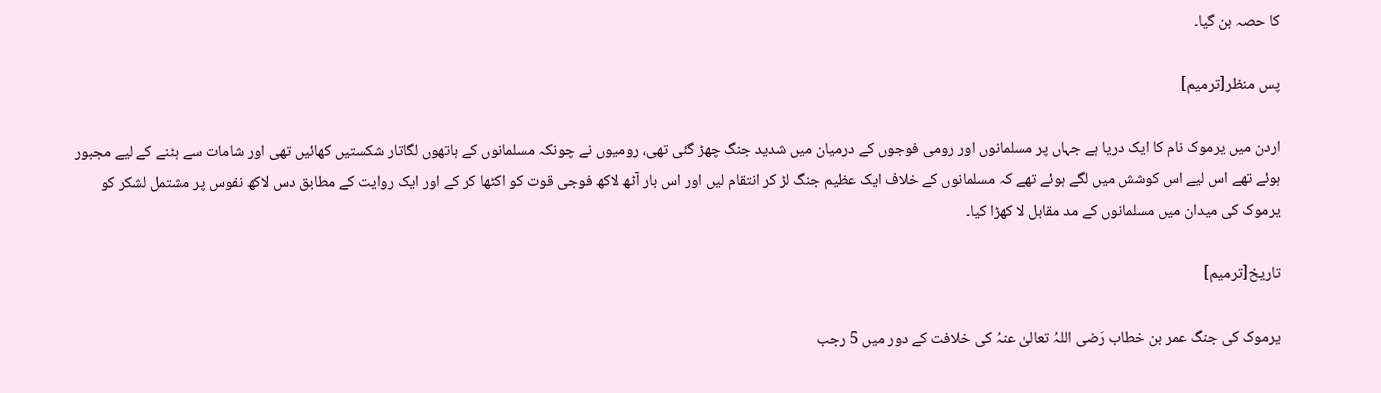کا حصہ بن گیا۔

پس منظر[ترمیم]

اردن میں یرموک نام کا ایک دریا ہے جہاں پر مسلمانوں اور رومی فوجوں کے درمیان میں شدید جنگ چھڑ گئی تھی، رومیوں نے چونکہ مسلمانوں کے ہاتھوں لگاتار شکستیں کھائیں تھی اور شامات سے ہٹنے کے لیے مجبور ہوئے تھے اس لیے اس کوشش میں لگے ہوئے تھے کہ مسلمانوں کے خلاف ایک عظیم جنگ لڑ کر انتقام لیں اور اس بار آٹھ لاکھ فوجی قوت کو اکٹھا کر کے اور ایک روایت کے مطابق دس لاکھ نفوس پر مشتمل لشکر کو یرموک کی میدان میں مسلمانوں کے مد مقابل لا کھڑا کیا۔

تاریخ[ترمیم]

یرموک کی جنگ عمر بن خطاب رَضی اللہُ تعالیٰ عنہُ کی خلافت کے دور میں 5 رجب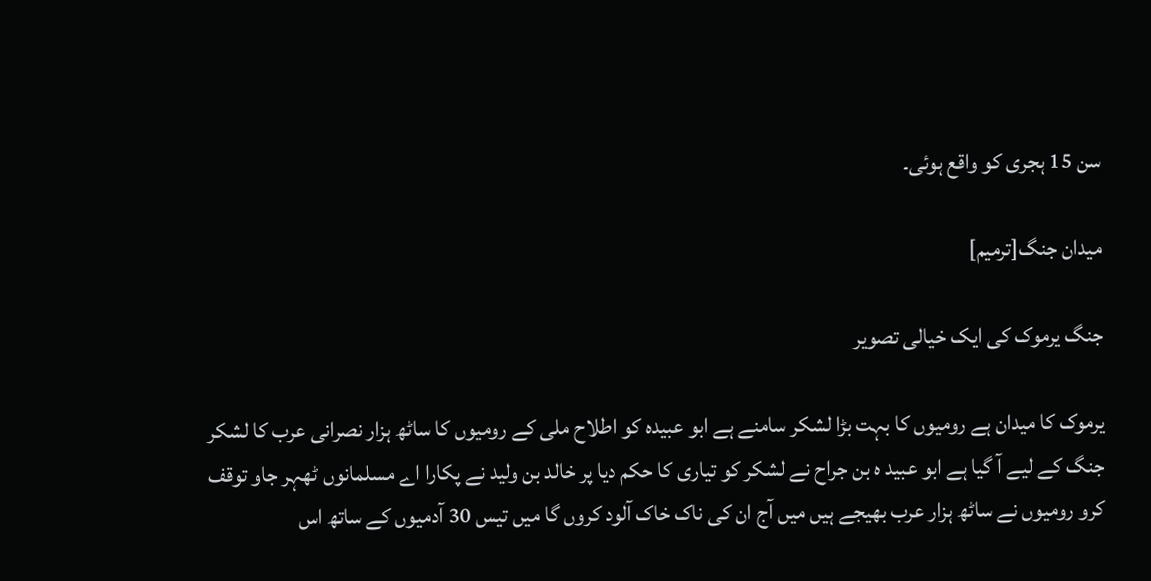سن 15 ہجری کو واقع ہوئی۔

میدان جنگ[ترمیم]

جنگ یرموک کی ایک خیالی تصویر

یرموک کا میدان ہے رومیوں کا بہت بڑا لشکر سامنے ہے ابو عبیدہ کو اطلاح ملی کے رومیوں کا ساٹھ ہزار نصرانی عرب کا لشکر جنگ کے لیے آ گیا ہے ابو عبید ہ بن جراح نے لشکر کو تیاری کا حکم دیا پر خالد بن ولید نے پکارا اے مسلمانوں ٹھہر جاو توقف کرو رومیوں نے ساٹھ ہزار عرب بھیجے ہیں میں آج ان کی ناک خاک آلود کروں گا میں تیس 30 آدمیوں کے ساتھ اس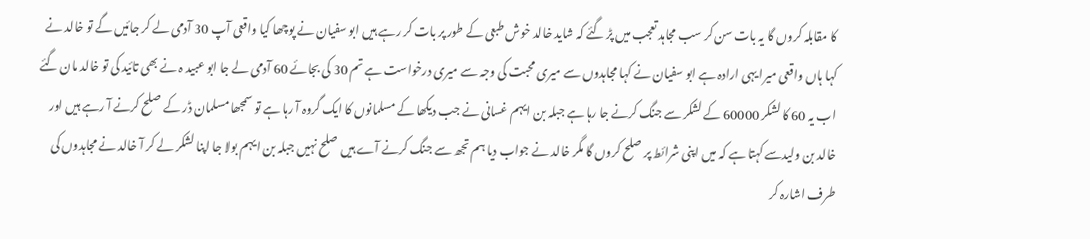کا مقابلہ کروں گا یہ بات سن کر سب مجاہد تعجب میں پڑ گئے کہ شاید خالد خوش طبعی کے طور پر بات کر رہے ہیں ابو سفیان نے پوچھا کیا واقعی آپ 30 آدمی لے کر جائیں گے تو خالد نے کہا ہاں واقعی میرا یہی ارادہ ہے ابو سفیان نے کہا مجاہدوں سے میری محبت کی وجہ سے میری درخواست ہے تم 30 کی بجائے 60 آدمی لے جا ابو عبید ہ نے بھی تائید کی تو خالد مان گئے اب یہ 60 کا لشکر 60000 کے لشکر سے جنگ کرنے جا رہا ہے جبلہ بن ایہم غسانی نے جب دیکھا کے مسلمانوں کا ایک گروہ آ رہا ہے تو سمجھا مسلمان ڈر کے صلح کرنے آ رہے ہیں اور خالد بن ولیدسے کہتا ہے کہ میں اپنی شرائط پر صلح کروں گا مگر خالد نے جواب دیا ہم تجھ سے جنگ کرنے آے ہیں صلح نہیں جبلہ بن ایہم بولا جا اپنا لشکر لے کر آ خالد نے مجاہدوں کی طرف اشارہ کر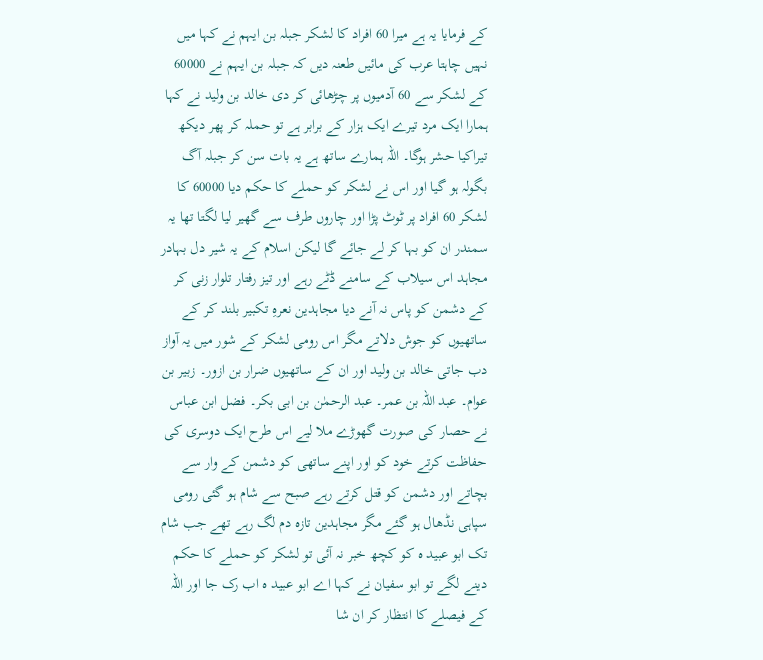کے فرمایا یہ ہے میرا 60 افراد کا لشکر جبلہ بن ایہم نے کہا میں نہیں چاہتا عرب کی مائیں طعنہ دیں کہ جبلہ بن ایہم نے 60000 کے لشکر سے 60 آدمیوں پر چڑھائی کر دی خالد بن ولید نے کہا ہمارا ایک مرد تیرے ایک ہزار کے برابر ہے تو حملہ کر پھر دیکھ تیراکیا حشر ہوگا۔ اللہ ہمارے ساتھ ہے یہ بات سن کر جبلہ آگ بگولہ ہو گیا اور اس نے لشکر کو حملے کا حکم دیا 60000 کا لشکر 60 افراد پر ٹوٹ پڑا اور چاروں طرف سے گھیر لیا لگتا تھا یہ سمندر ان کو بہا کر لے جائے گا لیکن اسلام کے یہ شیر دل بہادر مجاہد اس سیلاب کے سامنے ڈٹے رہے اور تیز رفتار تلوار زنی کر کے دشمن کو پاس نہ آنے دیا مجاہدین نعرہِ تکبیر بلند کر کے ساتھیوں کو جوش دلاتے مگر اس رومی لشکر کے شور میں یہ آواز دب جاتی خالد بن ولید اور ان کے ساتھیوں ضرار بن ازور۔ زبیر بن عوام۔ عبد اللہ بن عمر۔ عبد الرحمٰن بن ابی بکر۔ فضل ابن عباس نے حصار کی صورت گھوڑے ملا لیے اس طرح ایک دوسری کی حفاظت کرتے خود کو اور اپنے ساتھی کو دشمن کے وار سے بچاتے اور دشمن کو قتل کرتے رہے صبح سے شام ہو گئی رومی سپاہی نڈھال ہو گئے مگر مجاہدین تازہ دم لگ رہے تھے جب شام تک ابو عبید ہ کو کچھ خبر نہ آئی تو لشکر کو حملے کا حکم دینے لگے تو ابو سفیان نے کہا اے ابو عبید ہ اب رک جا اور اللہ کے فیصلے کا انتظار کر ان شا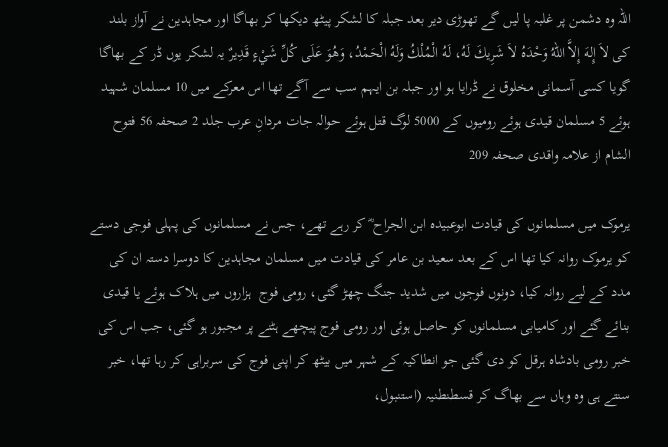اللہ وہ دشمن پر غلبہ پا لیں گے تھوڑی دیر بعد جبلہ کا لشکر پیٹھ دیکھا کر بھاگا اور مجاہدین نے آواز بلند کی لاَ إِلهَ إِلاَّ اللهُ وَحْدَهُ لاَ شَرِيكَ لَهُ، لَهُ الْمُلْكُ وَلَهُ الْحَمْدُ، وَهُوَ عَلَى كُلِّ شَيْءٍ قَدِيرٌ یہ لشکر یوں ڈر کے بھاگا گویا کسی آسمانی مخلوق نے ڈرایا ہو اور جبلہ بن ایہم سب سے آگے تھا اس معرکے میں 10 مسلمان شہید ہوئے 5 مسلمان قیدی ہوئے رومیوں کے 5000 لوگ قتل ہوئے حوالہ جات مردانِ عرب جلد 2 صحفہ 56 فتوح الشام از علامہ واقدی صحفہ 209

یرموک میں مسلمانوں کی قیادت ابوعبیدہ ابن الجراح ؓ کر رہے تھے، جس نے مسلمانوں کی پہلی فوجی دستے کو یرموک روانہ کیا تھا اس کے بعد سعید بن عامر کی قیادت میں مسلمان مجاہدین کا دوسرا دستہ ان کی مدد کے لیے روانہ کیا، دونوں فوجوں میں شدید جنگ چھڑ گئی، رومی فوج  ہزاروں میں ہلاک ہوئے یا قیدی بنائے گئے اور کامیابی مسلمانوں کو حاصل ہوئی اور رومی فوج پیچھے ہٹنے پر مجبور ہو گئی، جب اس کی خبر رومی بادشاہ ہرقل کو دی گئی جو انطاکیہ کے شہر میں بیٹھ کر اپنی فوج کی سربراہی کر رہا تھا، خبر سنتے ہی وہ وہاں سے بھاگ کر قسطنطنیہ (استنبول،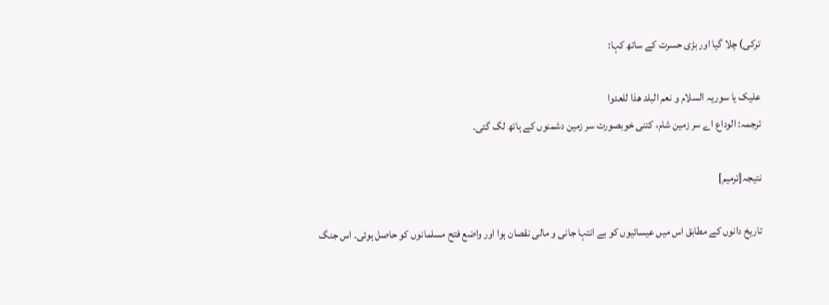ترکی) چلا گیا اور بڑی حسرت کے ساتھ کہا:

علیک یا سوریہ السلام و نعم البلد ھذا للعدوا
ترجمہ: الوداع اے سر زمین شام، کتنی خوبصورت سر زمین دشمنوں کے ہاتھ لگ گئی۔

نتیجہ[ترمیم]

تاریخ دانوں کے مطابق اس میں عيسائيوں کو بے انتہا جانی و مالی نقصان ہوا اور واضع فتح مسلمانوں کو حاصل ہوئی۔ اس جنگ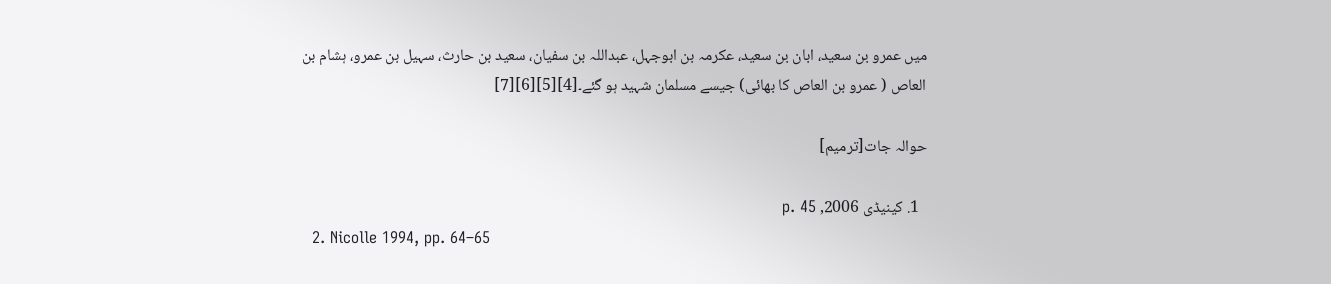میں عمرو بن سعید، ابان بن سعید، عکرمہ بن ابوجہل، عبداللہ بن سفیان، سعید بن حارث، سہیل بن عمرو، ہشام بن العاص ( عمرو بن العاص کا بھائی) جیسے مسلمان شہيد ہو گئے۔[4][5][6][7]

حوالہ جات[ترمیم]

  1. کینیڈی 2006, p. 45
  2. Nicolle 1994, pp. 64–65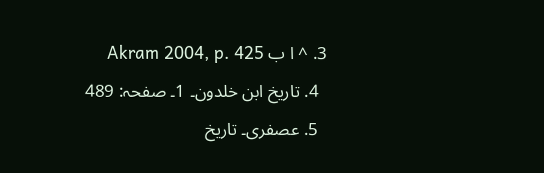3. ^ ا ب Akram 2004, p. 425
  4. تاریخ ابن خلدون۔ 1۔ صفحہ: 489
  5. عصفری۔ تاریخ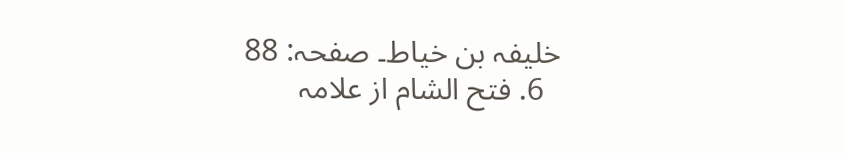خلیفہ بن خیاط۔ صفحہ: 88
  6. فتح الشام از علامہ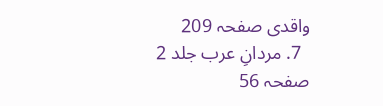واقدی صفحہ 209
  7. مردانِ عرب جلد 2 صفحہ 56